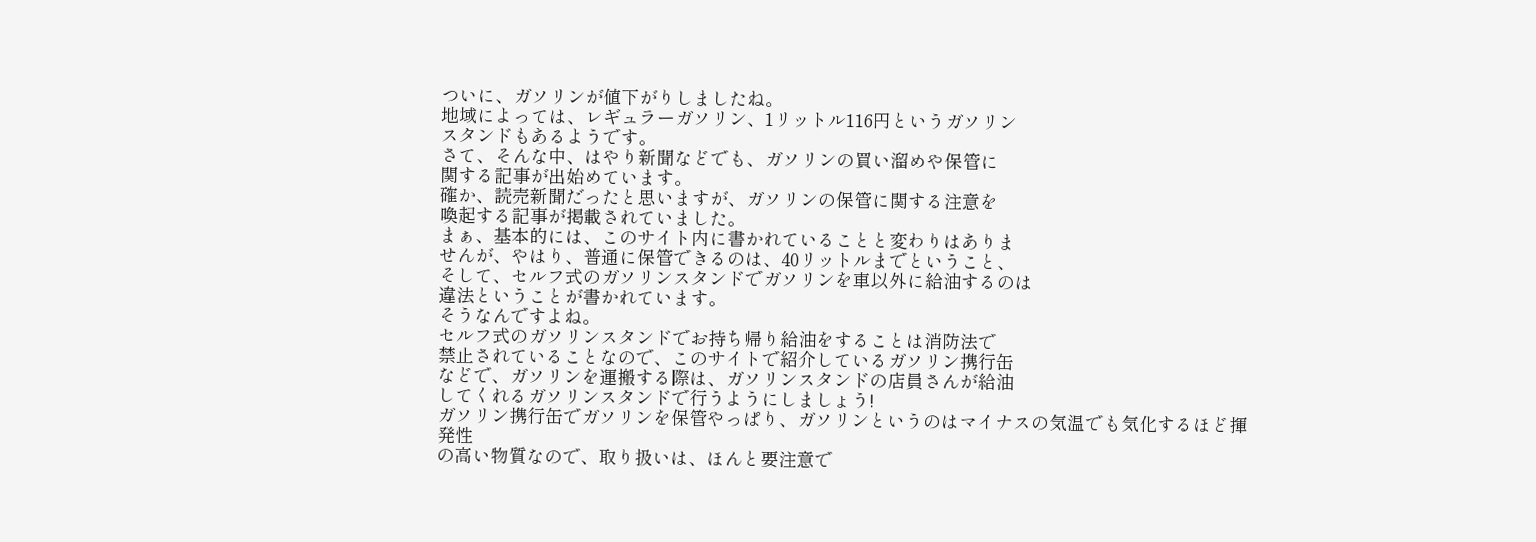ついに、ガソリンが値下がりしましたね。
地域によっては、レギュラーガソリン、1リットル116円というガソリン
スタンドもあるようです。
さて、そんな中、はやり新聞などでも、ガソリンの買い溜めや保管に
関する記事が出始めています。
確か、読売新聞だったと思いますが、ガソリンの保管に関する注意を
喚起する記事が掲載されていました。
まぁ、基本的には、このサイト内に書かれていることと変わりはありま
せんが、やはり、普通に保管できるのは、40リットルまでということ、
そして、セルフ式のガソリンスタンドでガソリンを車以外に給油するのは
違法ということが書かれています。
そうなんですよね。
セルフ式のガソリンスタンドでお持ち帰り給油をすることは消防法で
禁止されていることなので、このサイトで紹介しているガソリン携行缶
などで、ガソリンを運搬する際は、ガソリンスタンドの店員さんが給油
してくれるガソリンスタンドで行うようにしましょう!
ガソリン携行缶でガソリンを保管やっぱり、ガソリンというのはマイナスの気温でも気化するほど揮発性
の高い物質なので、取り扱いは、ほんと要注意で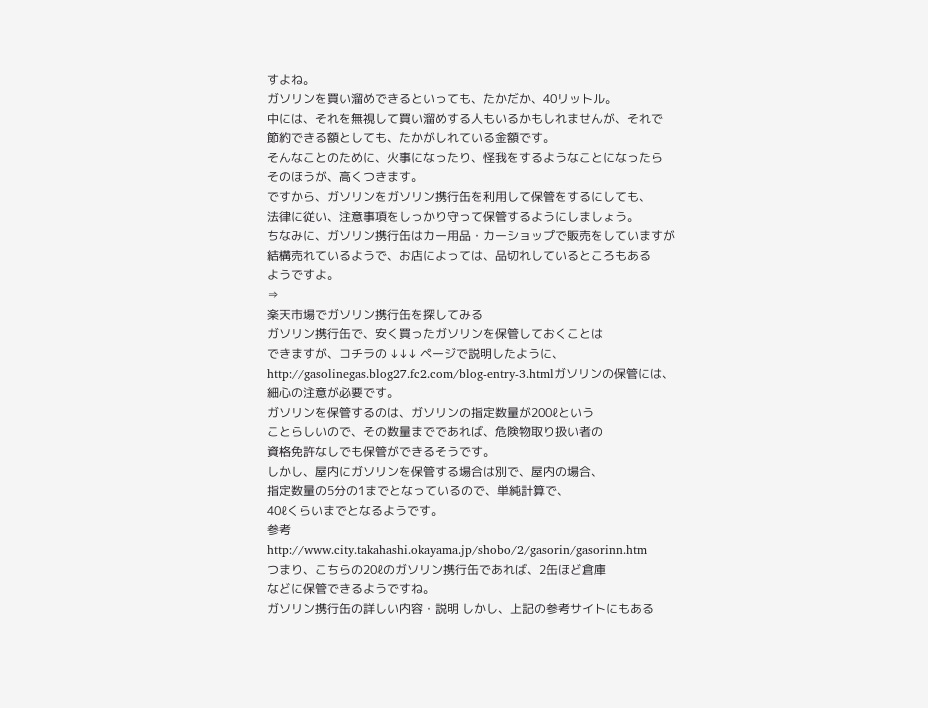すよね。
ガソリンを買い溜めできるといっても、たかだか、40リットル。
中には、それを無視して買い溜めする人もいるかもしれませんが、それで
節約できる額としても、たかがしれている金額です。
そんなことのために、火事になったり、怪我をするようなことになったら
そのほうが、高くつきます。
ですから、ガソリンをガソリン携行缶を利用して保管をするにしても、
法律に従い、注意事項をしっかり守って保管するようにしましょう。
ちなみに、ガソリン携行缶はカー用品・カーショップで販売をしていますが
結構売れているようで、お店によっては、品切れしているところもある
ようですよ。
⇒
楽天市場でガソリン携行缶を探してみる
ガソリン携行缶で、安く買ったガソリンを保管しておくことは
できますが、コチラの ↓↓↓ ページで説明したように、
http://gasolinegas.blog27.fc2.com/blog-entry-3.htmlガソリンの保管には、細心の注意が必要です。
ガソリンを保管するのは、ガソリンの指定数量が200ℓという
ことらしいので、その数量までであれば、危険物取り扱い者の
資格免許なしでも保管ができるそうです。
しかし、屋内にガソリンを保管する場合は別で、屋内の場合、
指定数量の5分の1までとなっているので、単純計算で、
40ℓくらいまでとなるようです。
参考
http://www.city.takahashi.okayama.jp/shobo/2/gasorin/gasorinn.htm
つまり、こちらの20ℓのガソリン携行缶であれば、2缶ほど倉庫
などに保管できるようですね。
ガソリン携行缶の詳しい内容・説明 しかし、上記の参考サイトにもある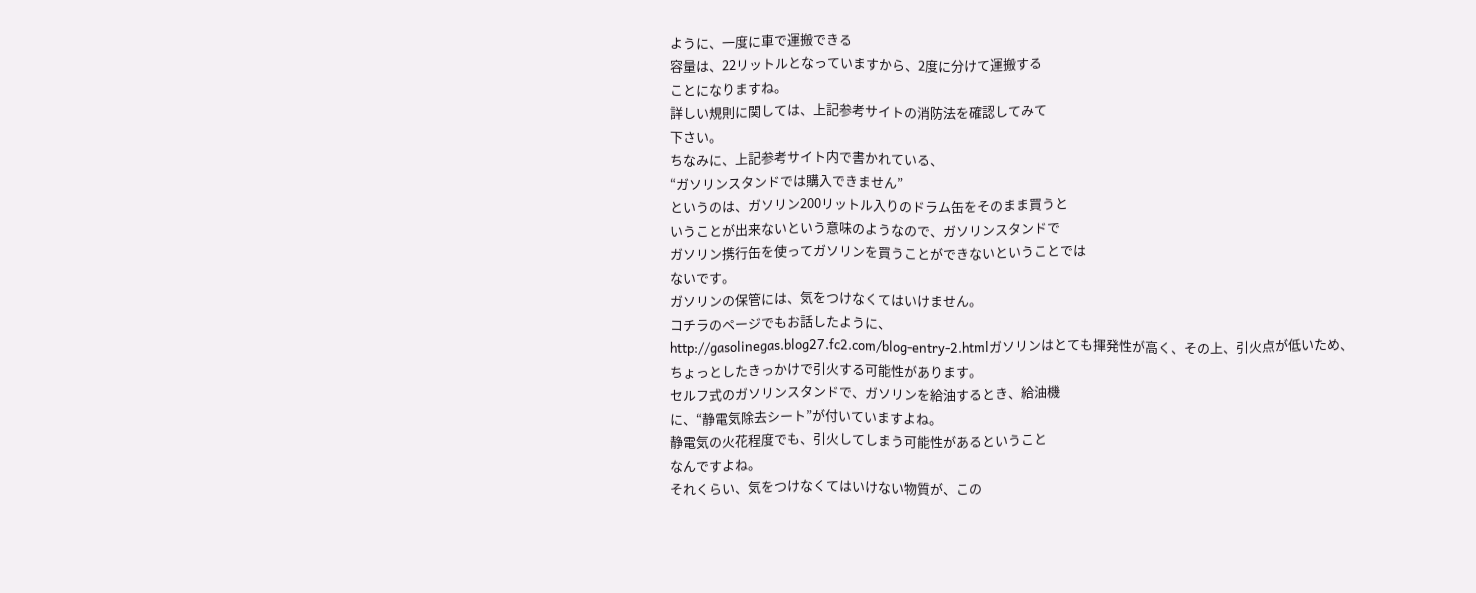ように、一度に車で運搬できる
容量は、22リットルとなっていますから、2度に分けて運搬する
ことになりますね。
詳しい規則に関しては、上記参考サイトの消防法を確認してみて
下さい。
ちなみに、上記参考サイト内で書かれている、
“ガソリンスタンドでは購入できません”
というのは、ガソリン200リットル入りのドラム缶をそのまま買うと
いうことが出来ないという意味のようなので、ガソリンスタンドで
ガソリン携行缶を使ってガソリンを買うことができないということでは
ないです。
ガソリンの保管には、気をつけなくてはいけません。
コチラのページでもお話したように、
http://gasolinegas.blog27.fc2.com/blog-entry-2.htmlガソリンはとても揮発性が高く、その上、引火点が低いため、
ちょっとしたきっかけで引火する可能性があります。
セルフ式のガソリンスタンドで、ガソリンを給油するとき、給油機
に、“静電気除去シート”が付いていますよね。
静電気の火花程度でも、引火してしまう可能性があるということ
なんですよね。
それくらい、気をつけなくてはいけない物質が、この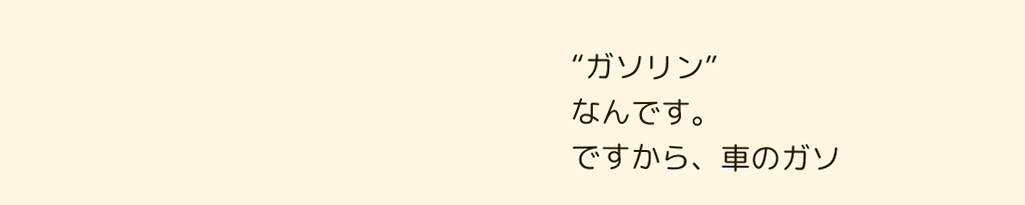“ガソリン”
なんです。
ですから、車のガソ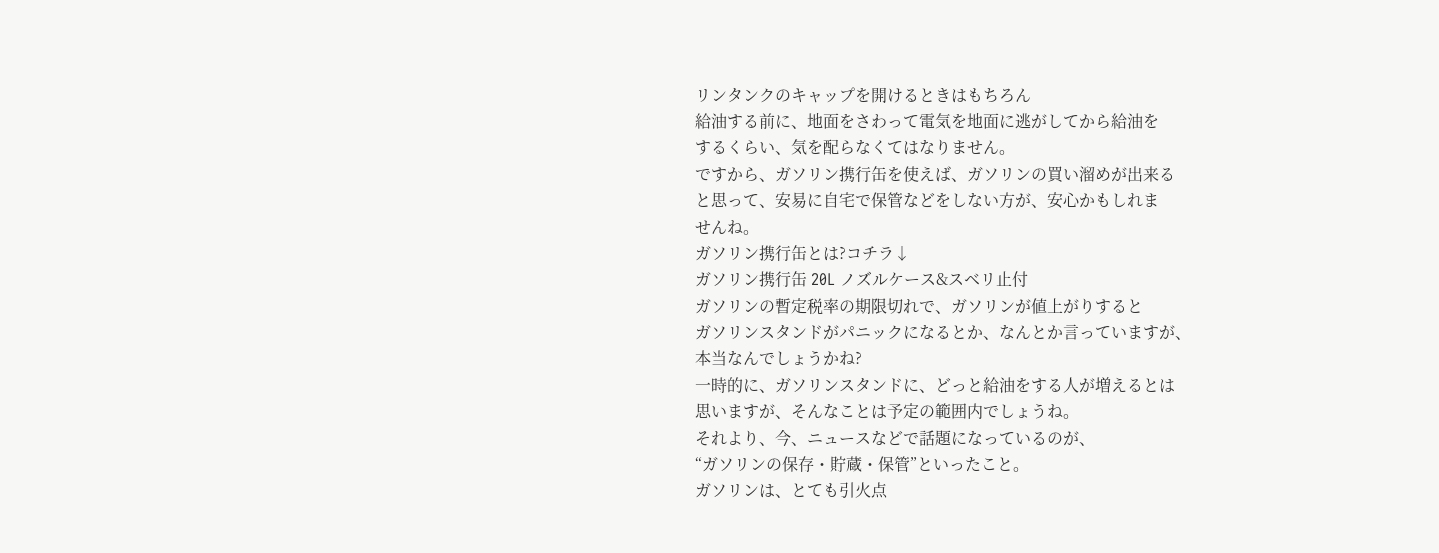リンタンクのキャップを開けるときはもちろん
給油する前に、地面をさわって電気を地面に逃がしてから給油を
するくらい、気を配らなくてはなりません。
ですから、ガソリン携行缶を使えば、ガソリンの買い溜めが出来る
と思って、安易に自宅で保管などをしない方が、安心かもしれま
せんね。
ガソリン携行缶とは?コチラ↓
ガソリン携行缶 20L ノズルケース&スベリ止付
ガソリンの暫定税率の期限切れで、ガソリンが値上がりすると
ガソリンスタンドがパニックになるとか、なんとか言っていますが、
本当なんでしょうかね?
一時的に、ガソリンスタンドに、どっと給油をする人が増えるとは
思いますが、そんなことは予定の範囲内でしょうね。
それより、今、ニュースなどで話題になっているのが、
“ガソリンの保存・貯蔵・保管”といったこと。
ガソリンは、とても引火点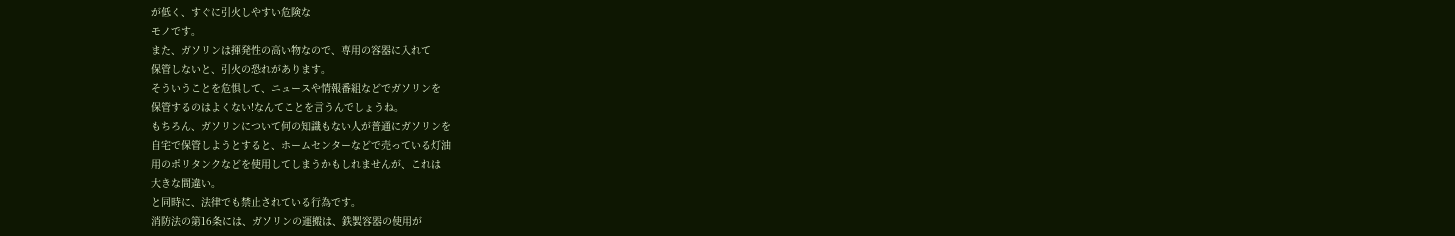が低く、すぐに引火しやすい危険な
モノです。
また、ガソリンは揮発性の高い物なので、専用の容器に入れて
保管しないと、引火の恐れがあります。
そういうことを危惧して、ニュースや情報番組などでガソリンを
保管するのはよくない!なんてことを言うんでしょうね。
もちろん、ガソリンについて何の知識もない人が普通にガソリンを
自宅で保管しようとすると、ホームセンターなどで売っている灯油
用のポリタンクなどを使用してしまうかもしれませんが、これは
大きな間違い。
と同時に、法律でも禁止されている行為です。
消防法の第16条には、ガソリンの運搬は、鉄製容器の使用が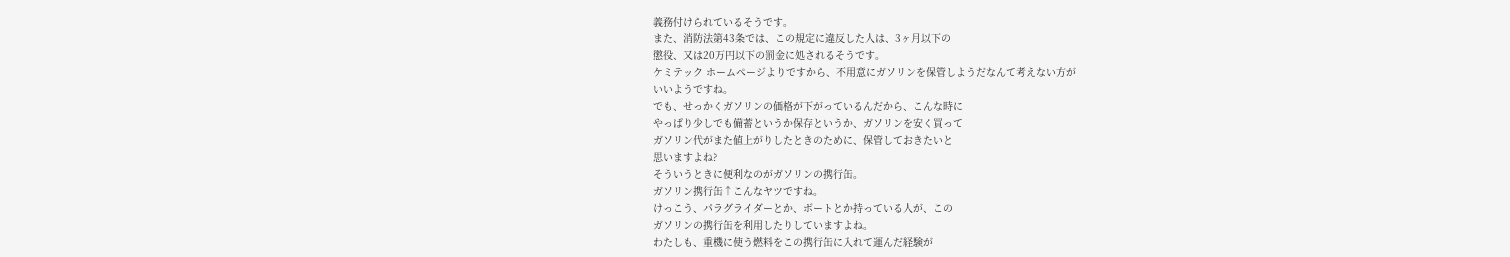義務付けられているそうです。
また、消防法第43条では、この規定に違反した人は、3ヶ月以下の
懲役、又は20万円以下の罰金に処されるそうです。
ケミテック ホームページよりですから、不用意にガソリンを保管しようだなんて考えない方が
いいようですね。
でも、せっかくガソリンの価格が下がっているんだから、こんな時に
やっぱり少しでも備蓄というか保存というか、ガソリンを安く買って
ガソリン代がまた値上がりしたときのために、保管しておきたいと
思いますよね?
そういうときに便利なのがガソリンの携行缶。
ガソリン携行缶↑こんなヤツですね。
けっこう、パラグライダーとか、ボートとか持っている人が、この
ガソリンの携行缶を利用したりしていますよね。
わたしも、重機に使う燃料をこの携行缶に入れて運んだ経験が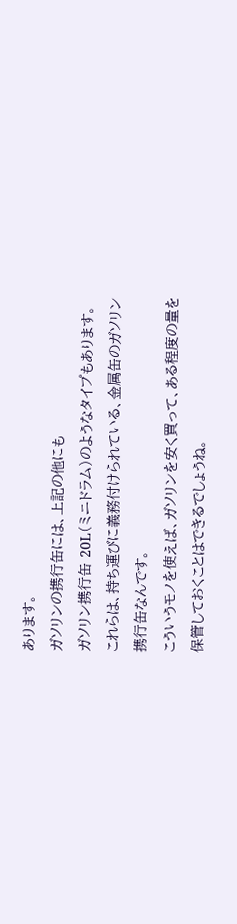あります。
ガソリンの携行缶には、上記の他にも
ガソリン携行缶 20L(ミニドラム)のようなタイプもあります。
これらは、持ち運びに義務付けられている、金属缶のガソリン
携行缶なんです。
こういうモノを使えば、ガソリンを安く買って、ある程度の量を
保管しておくことはできるでしょうね。